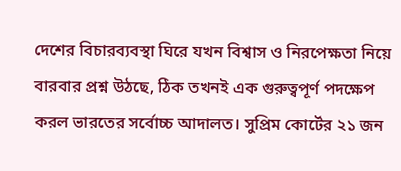দেশের বিচারব্যবস্থা ঘিরে যখন বিশ্বাস ও নিরপেক্ষতা নিয়ে বারবার প্রশ্ন উঠছে, ঠিক তখনই এক গুরুত্বপূর্ণ পদক্ষেপ করল ভারতের সর্বোচ্চ আদালত। সুপ্রিম কোর্টের ২১ জন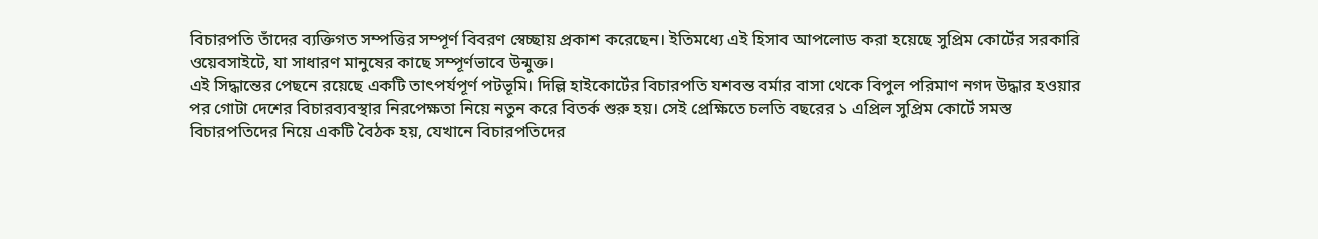বিচারপতি তাঁদের ব্যক্তিগত সম্পত্তির সম্পূর্ণ বিবরণ স্বেচ্ছায় প্রকাশ করেছেন। ইতিমধ্যে এই হিসাব আপলোড করা হয়েছে সুপ্রিম কোর্টের সরকারি ওয়েবসাইটে, যা সাধারণ মানুষের কাছে সম্পূর্ণভাবে উন্মুক্ত।
এই সিদ্ধান্তের পেছনে রয়েছে একটি তাৎপর্যপূর্ণ পটভূমি। দিল্লি হাইকোর্টের বিচারপতি যশবন্ত বর্মার বাসা থেকে বিপুল পরিমাণ নগদ উদ্ধার হওয়ার পর গোটা দেশের বিচারব্যবস্থার নিরপেক্ষতা নিয়ে নতুন করে বিতর্ক শুরু হয়। সেই প্রেক্ষিতে চলতি বছরের ১ এপ্রিল সুপ্রিম কোর্টে সমস্ত বিচারপতিদের নিয়ে একটি বৈঠক হয়, যেখানে বিচারপতিদের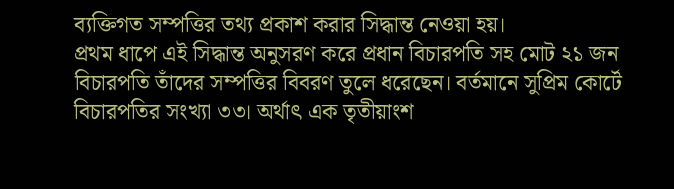ব্যক্তিগত সম্পত্তির তথ্য প্রকাশ করার সিদ্ধান্ত নেওয়া হয়।
প্রথম ধাপে এই সিদ্ধান্ত অনুসরণ করে প্রধান বিচারপতি সহ মোট ২১ জন বিচারপতি তাঁদের সম্পত্তির বিবরণ তুলে ধরেছেন। বর্তমানে সুপ্রিম কোর্টে বিচারপতির সংখ্যা ৩৩। অর্থাৎ এক তৃতীয়াংশ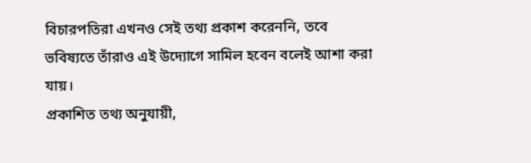বিচারপতিরা এখনও সেই তথ্য প্রকাশ করেননি, তবে ভবিষ্যতে তাঁরাও এই উদ্যোগে সামিল হবেন বলেই আশা করা যায়।
প্রকাশিত তথ্য অনুযায়ী,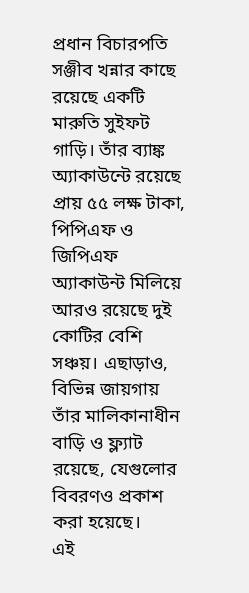প্রধান বিচারপতি সঞ্জীব খন্নার কাছে রয়েছে একটি মারুতি সুইফট গাড়ি। তাঁর ব্যাঙ্ক অ্যাকাউন্টে রয়েছে প্রায় ৫৫ লক্ষ টাকা, পিপিএফ ও জিপিএফ অ্যাকাউন্ট মিলিয়ে আরও রয়েছে দুই কোটির বেশি সঞ্চয়। এছাড়াও, বিভিন্ন জায়গায় তাঁর মালিকানাধীন বাড়ি ও ফ্ল্যাট রয়েছে, যেগুলোর বিবরণও প্রকাশ করা হয়েছে।
এই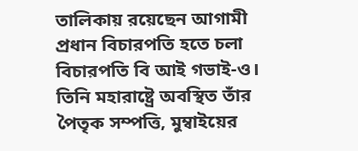তালিকায় রয়েছেন আগামী প্রধান বিচারপতি হতে চলা বিচারপতি বি আই গভাই-ও। তিনি মহারাষ্ট্রে অবস্থিত তাঁর পৈতৃক সম্পত্তি, মুম্বাইয়ের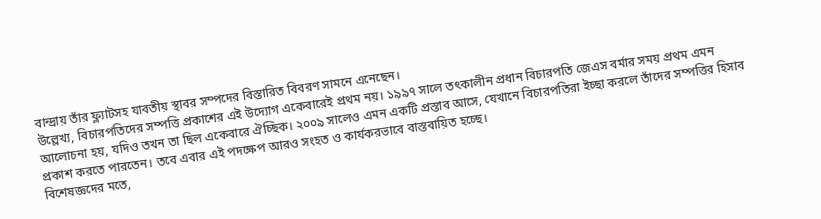বান্দ্রায় তাঁর ফ্ল্যাটসহ যাবতীয় স্থাবর সম্পদের বিস্তারিত বিবরণ সামনে এনেছেন।
উল্লেখ্য, বিচারপতিদের সম্পত্তি প্রকাশের এই উদ্যোগ একেবারেই প্রথম নয়। ১৯৯৭ সালে তৎকালীন প্রধান বিচারপতি জেএস বর্মার সময় প্রথম এমন আলোচনা হয়, যদিও তখন তা ছিল একেবারে ঐচ্ছিক। ২০০৯ সালেও এমন একটি প্রস্তাব আসে, যেখানে বিচারপতিরা ইচ্ছা করলে তাঁদের সম্পত্তির হিসাব প্রকাশ করতে পারতেন। তবে এবার এই পদক্ষেপ আরও সংহত ও কার্যকরভাবে বাস্তবায়িত হচ্ছে।
বিশেষজ্ঞদের মতে,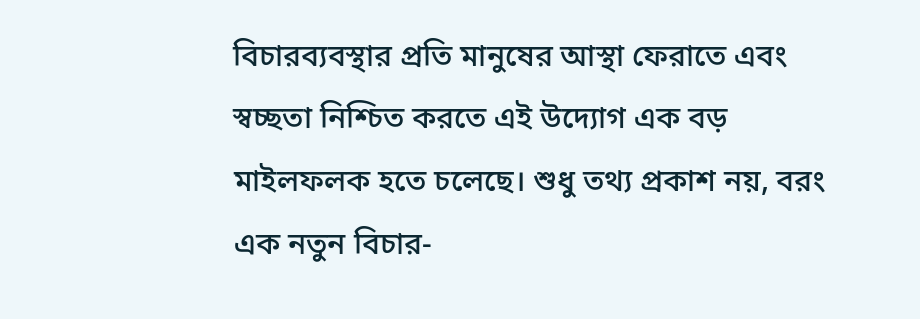বিচারব্যবস্থার প্রতি মানুষের আস্থা ফেরাতে এবং স্বচ্ছতা নিশ্চিত করতে এই উদ্যোগ এক বড় মাইলফলক হতে চলেছে। শুধু তথ্য প্রকাশ নয়, বরং এক নতুন বিচার-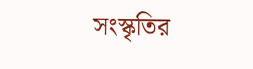সংস্কৃতির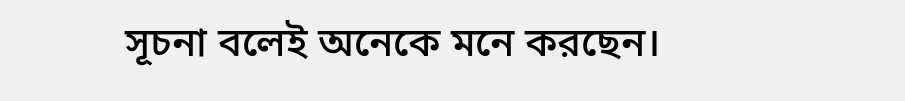সূচনা বলেই অনেকে মনে করছেন।